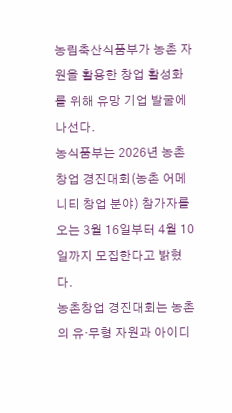농림축산식품부가 농촌 자원을 활용한 창업 활성화를 위해 유망 기업 발굴에 나선다.
농식품부는 2026년 농촌창업 경진대회(농촌 어메니티 창업 분야) 참가자를 오는 3월 16일부터 4월 10일까지 모집한다고 밝혔다.
농촌창업 경진대회는 농촌의 유·무형 자원과 아이디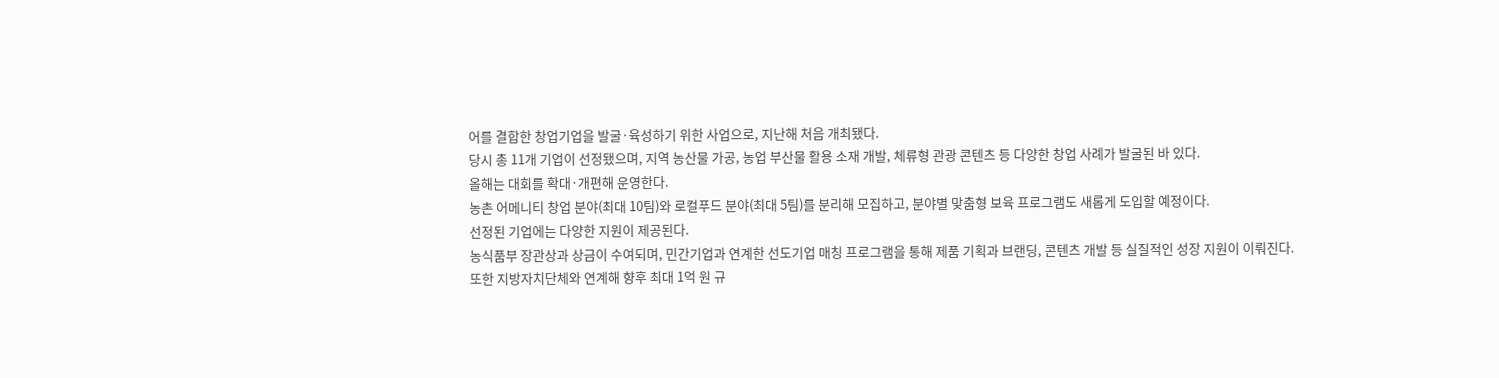어를 결합한 창업기업을 발굴·육성하기 위한 사업으로, 지난해 처음 개최됐다.
당시 총 11개 기업이 선정됐으며, 지역 농산물 가공, 농업 부산물 활용 소재 개발, 체류형 관광 콘텐츠 등 다양한 창업 사례가 발굴된 바 있다.
올해는 대회를 확대·개편해 운영한다.
농촌 어메니티 창업 분야(최대 10팀)와 로컬푸드 분야(최대 5팀)를 분리해 모집하고, 분야별 맞춤형 보육 프로그램도 새롭게 도입할 예정이다.
선정된 기업에는 다양한 지원이 제공된다.
농식품부 장관상과 상금이 수여되며, 민간기업과 연계한 선도기업 매칭 프로그램을 통해 제품 기획과 브랜딩, 콘텐츠 개발 등 실질적인 성장 지원이 이뤄진다.
또한 지방자치단체와 연계해 향후 최대 1억 원 규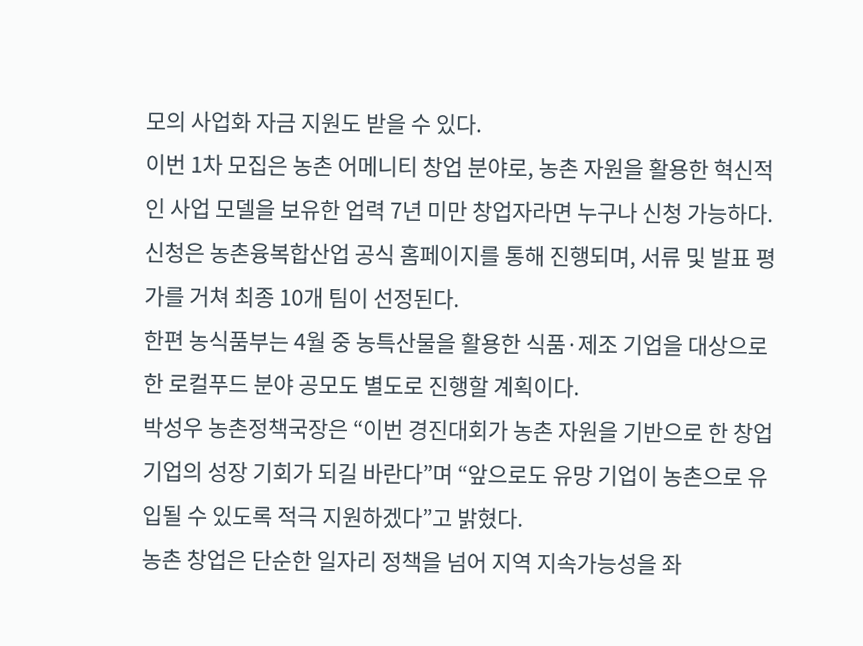모의 사업화 자금 지원도 받을 수 있다.
이번 1차 모집은 농촌 어메니티 창업 분야로, 농촌 자원을 활용한 혁신적인 사업 모델을 보유한 업력 7년 미만 창업자라면 누구나 신청 가능하다.
신청은 농촌융복합산업 공식 홈페이지를 통해 진행되며, 서류 및 발표 평가를 거쳐 최종 10개 팀이 선정된다.
한편 농식품부는 4월 중 농특산물을 활용한 식품·제조 기업을 대상으로 한 로컬푸드 분야 공모도 별도로 진행할 계획이다.
박성우 농촌정책국장은 “이번 경진대회가 농촌 자원을 기반으로 한 창업기업의 성장 기회가 되길 바란다”며 “앞으로도 유망 기업이 농촌으로 유입될 수 있도록 적극 지원하겠다”고 밝혔다.
농촌 창업은 단순한 일자리 정책을 넘어 지역 지속가능성을 좌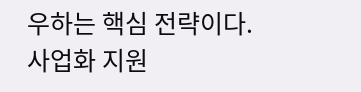우하는 핵심 전략이다. 사업화 지원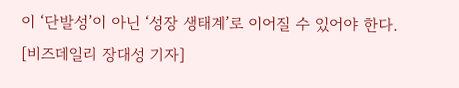이 ‘단발성’이 아닌 ‘성장 생태계’로 이어질 수 있어야 한다.
[비즈데일리 장대성 기자]